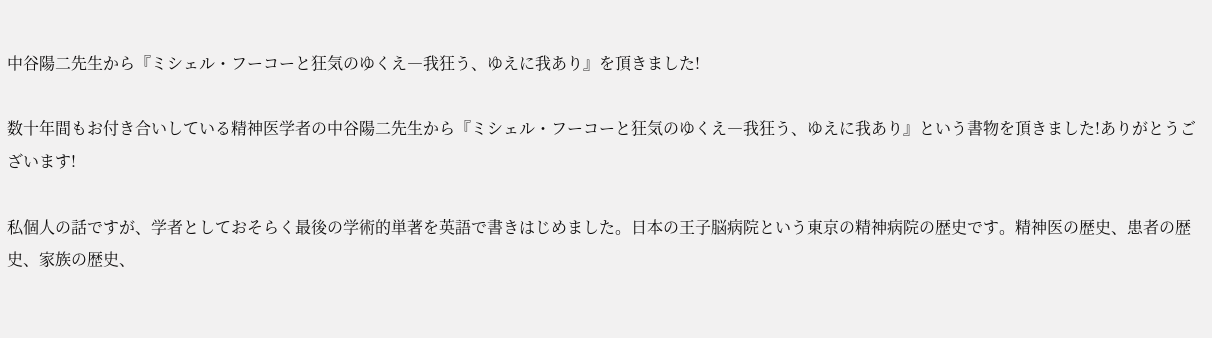中谷陽二先生から『ミシェル・フーコーと狂気のゆくえ―我狂う、ゆえに我あり』を頂きました!

数十年間もお付き合いしている精神医学者の中谷陽二先生から『ミシェル・フーコーと狂気のゆくえ―我狂う、ゆえに我あり』という書物を頂きました!ありがとうございます!

私個人の話ですが、学者としておそらく最後の学術的単著を英語で書きはじめました。日本の王子脳病院という東京の精神病院の歴史です。精神医の歴史、患者の歴史、家族の歴史、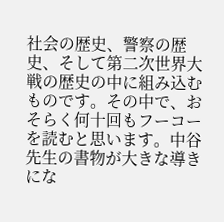社会の歴史、警察の歴史、そして第二次世界大戦の歴史の中に組み込むものです。その中で、おそらく何十回もフーコーを読むと思います。中谷先生の書物が大きな導きにな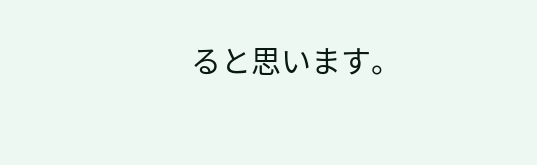ると思います。